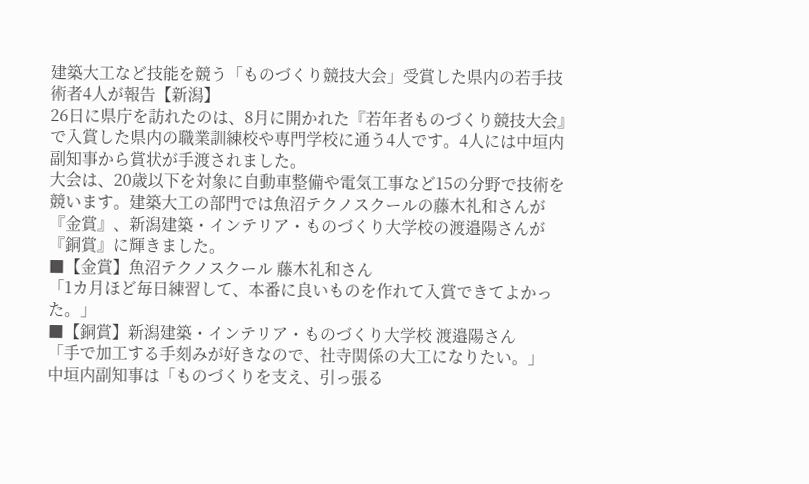建築大工など技能を競う「ものづくり競技大会」受賞した県内の若手技術者4人が報告【新潟】
26日に県庁を訪れたのは、8月に開かれた『若年者ものづくり競技大会』で入賞した県内の職業訓練校や専門学校に通う4人です。4人には中垣内副知事から賞状が手渡されました。
大会は、20歳以下を対象に自動車整備や電気工事など15の分野で技術を競います。建築大工の部門では魚沼テクノスクールの藤木礼和さんが『金賞』、新潟建築・インテリア・ものづくり大学校の渡邉陽さんが『銅賞』に輝きました。
■【金賞】魚沼テクノスクール 藤木礼和さん
「1カ月ほど毎日練習して、本番に良いものを作れて入賞できてよかった。」
■【銅賞】新潟建築・インテリア・ものづくり大学校 渡邉陽さん
「手で加工する手刻みが好きなので、社寺関係の大工になりたい。」
中垣内副知事は「ものづくりを支え、引っ張る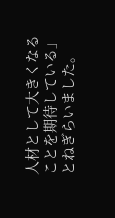人材として大きくなることを期待している」とねぎらいました。